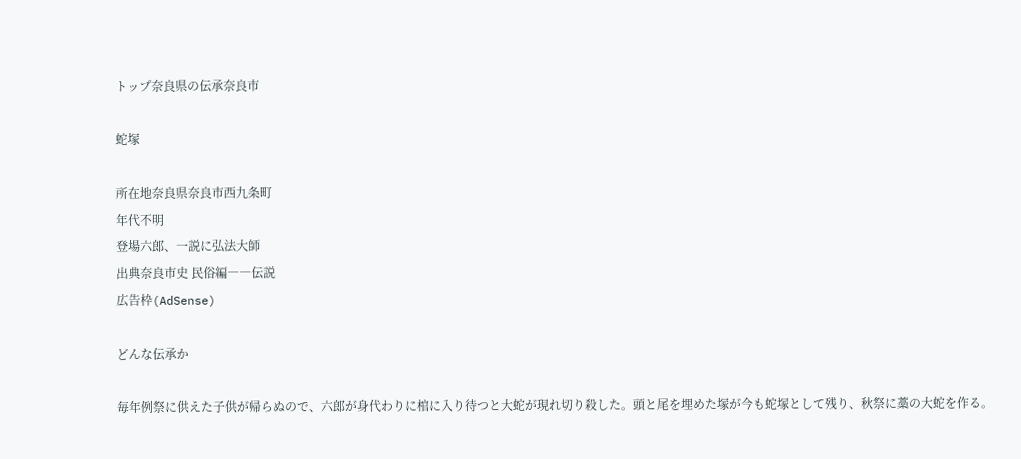トップ奈良県の伝承奈良市

蛇塚

所在地奈良県奈良市西九条町
年代不明
登場六郎、一説に弘法大師
出典奈良市史 民俗編――伝説
広告枠(AdSense)

どんな伝承か

毎年例祭に供えた子供が帰らぬので、六郎が身代わりに棺に入り待つと大蛇が現れ切り殺した。頭と尾を埋めた塚が今も蛇塚として残り、秋祭に藁の大蛇を作る。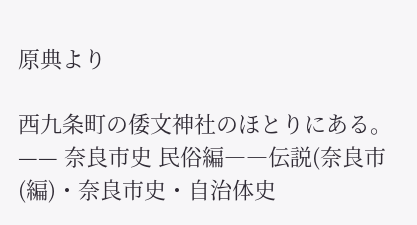原典より

西九条町の倭文神社のほとりにある。—— 奈良市史 民俗編――伝説(奈良市(編)・奈良市史・自治体史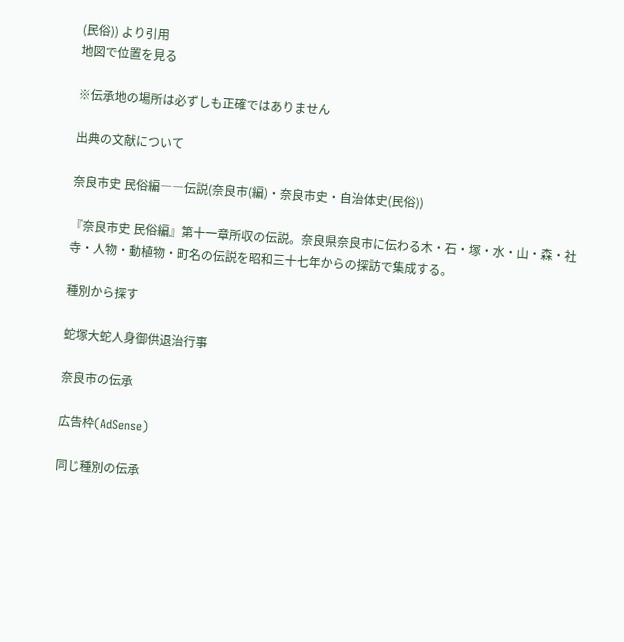(民俗)) より引用
地図で位置を見る

※伝承地の場所は必ずしも正確ではありません

出典の文献について

奈良市史 民俗編――伝説(奈良市(編)・奈良市史・自治体史(民俗))

『奈良市史 民俗編』第十一章所収の伝説。奈良県奈良市に伝わる木・石・塚・水・山・森・社寺・人物・動植物・町名の伝説を昭和三十七年からの探訪で集成する。

種別から探す

蛇塚大蛇人身御供退治行事

奈良市の伝承

広告枠(AdSense)

同じ種別の伝承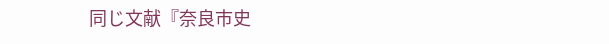同じ文献『奈良市史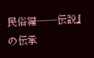民俗編――伝説』の伝承